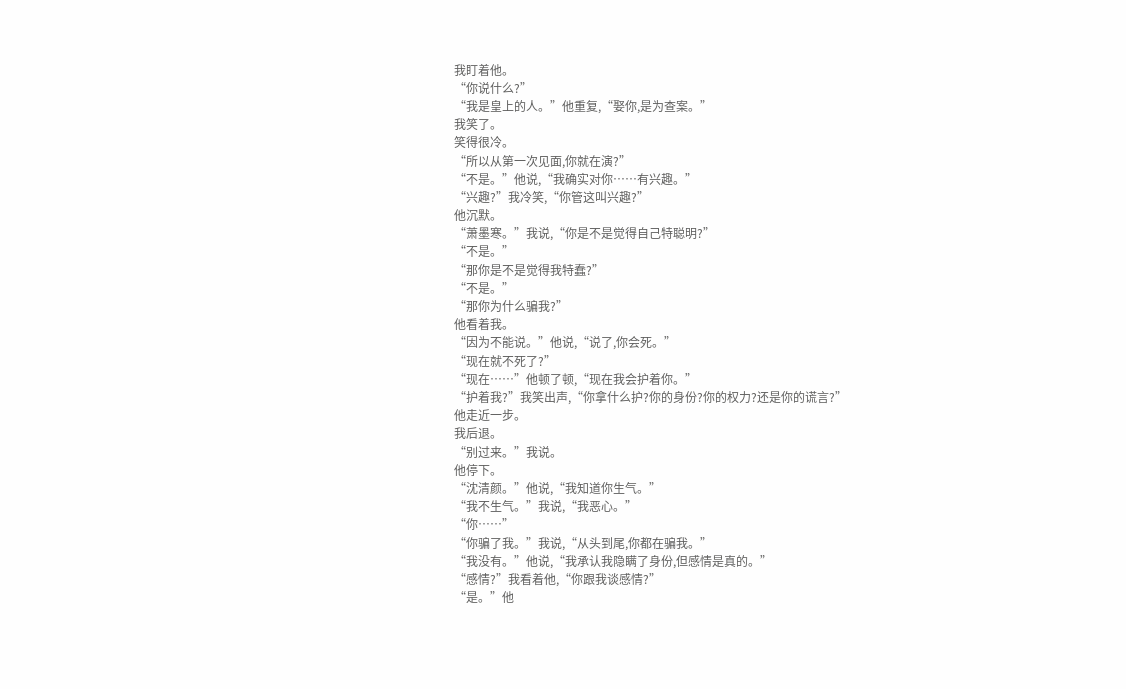我盯着他。
“你说什么?”
“我是皇上的人。”他重复,“娶你,是为查案。”
我笑了。
笑得很冷。
“所以从第一次见面,你就在演?”
“不是。”他说,“我确实对你……有兴趣。”
“兴趣?”我冷笑,“你管这叫兴趣?”
他沉默。
“萧墨寒。”我说,“你是不是觉得自己特聪明?”
“不是。”
“那你是不是觉得我特蠢?”
“不是。”
“那你为什么骗我?”
他看着我。
“因为不能说。”他说,“说了,你会死。”
“现在就不死了?”
“现在……”他顿了顿,“现在我会护着你。”
“护着我?”我笑出声,“你拿什么护?你的身份?你的权力?还是你的谎言?”
他走近一步。
我后退。
“别过来。”我说。
他停下。
“沈清颜。”他说,“我知道你生气。”
“我不生气。”我说,“我恶心。”
“你……”
“你骗了我。”我说,“从头到尾,你都在骗我。”
“我没有。”他说,“我承认我隐瞒了身份,但感情是真的。”
“感情?”我看着他,“你跟我谈感情?”
“是。”他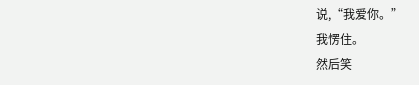说,“我爱你。”
我愣住。
然后笑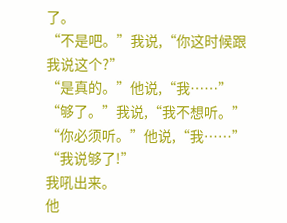了。
“不是吧。”我说,“你这时候跟我说这个?”
“是真的。”他说,“我……”
“够了。”我说,“我不想听。”
“你必须听。”他说,“我……”
“我说够了!”
我吼出来。
他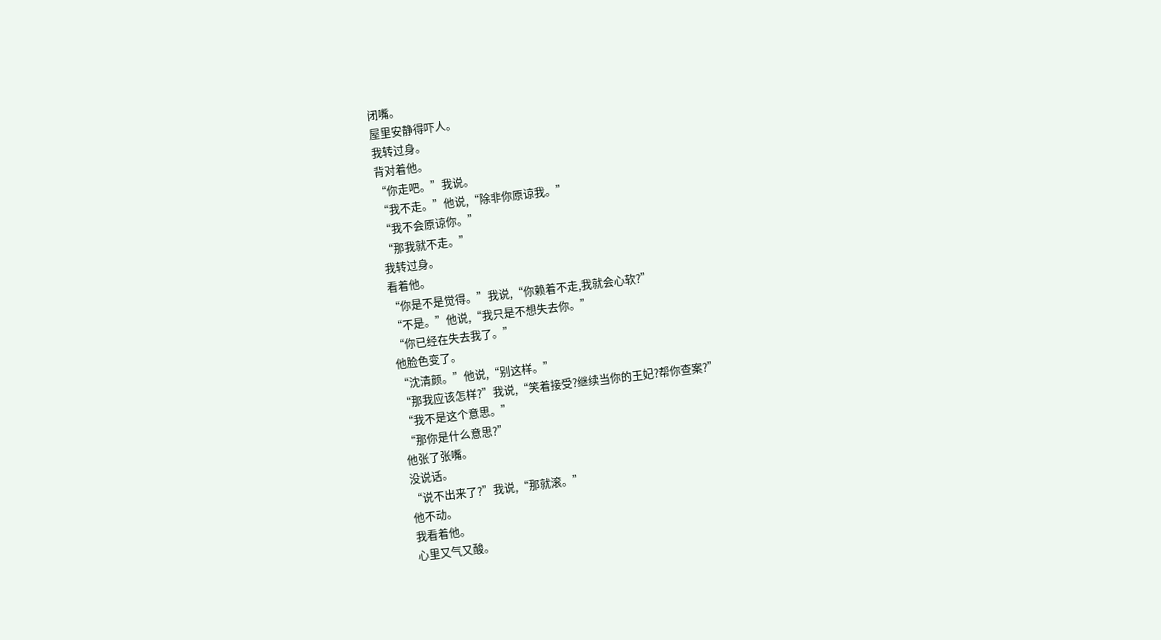闭嘴。
屋里安静得吓人。
我转过身。
背对着他。
“你走吧。”我说。
“我不走。”他说,“除非你原谅我。”
“我不会原谅你。”
“那我就不走。”
我转过身。
看着他。
“你是不是觉得。”我说,“你赖着不走,我就会心软?”
“不是。”他说,“我只是不想失去你。”
“你已经在失去我了。”
他脸色变了。
“沈清颜。”他说,“别这样。”
“那我应该怎样?”我说,“笑着接受?继续当你的王妃?帮你查案?”
“我不是这个意思。”
“那你是什么意思?”
他张了张嘴。
没说话。
“说不出来了?”我说,“那就滚。”
他不动。
我看着他。
心里又气又酸。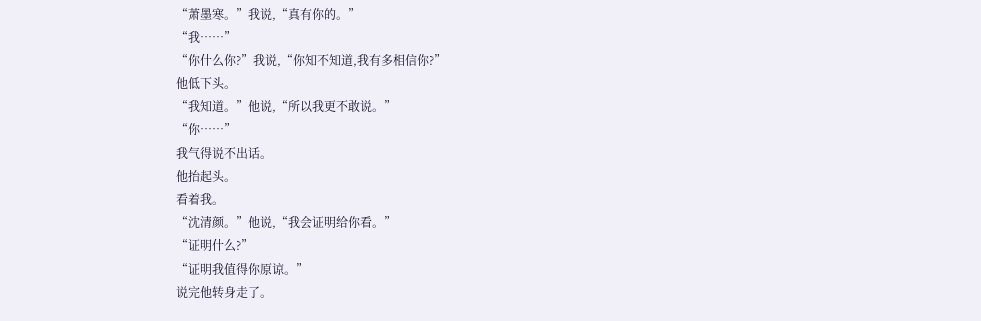“萧墨寒。”我说,“真有你的。”
“我……”
“你什么你?”我说,“你知不知道,我有多相信你?”
他低下头。
“我知道。”他说,“所以我更不敢说。”
“你……”
我气得说不出话。
他抬起头。
看着我。
“沈清颜。”他说,“我会证明给你看。”
“证明什么?”
“证明我值得你原谅。”
说完他转身走了。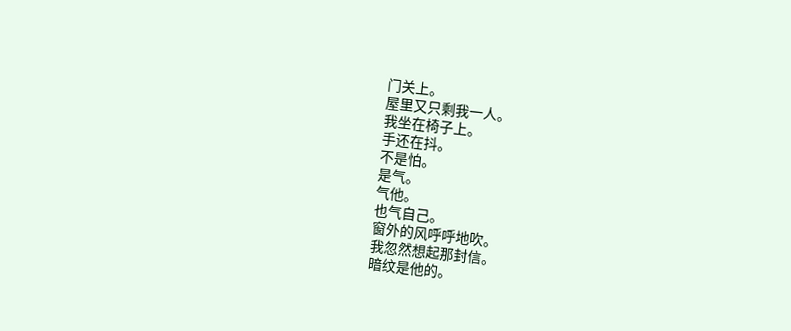门关上。
屋里又只剩我一人。
我坐在椅子上。
手还在抖。
不是怕。
是气。
气他。
也气自己。
窗外的风呼呼地吹。
我忽然想起那封信。
暗纹是他的。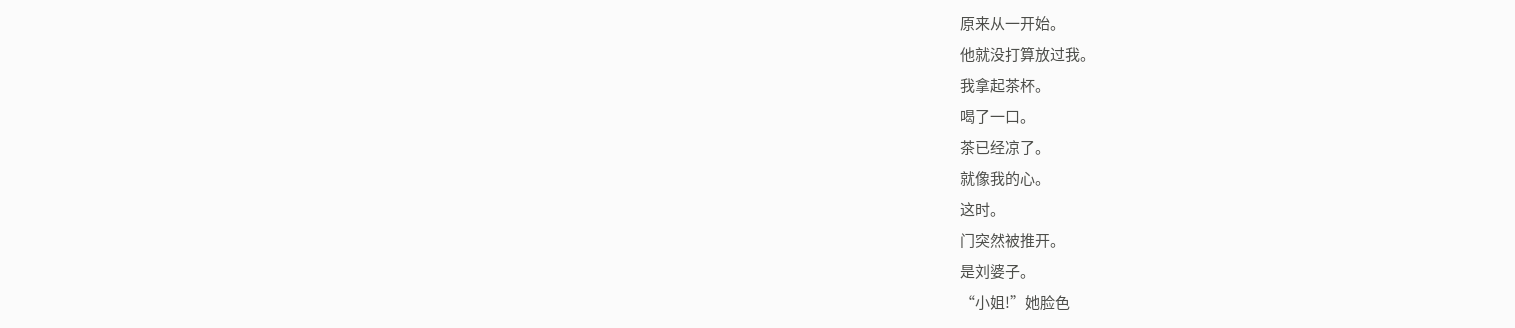原来从一开始。
他就没打算放过我。
我拿起茶杯。
喝了一口。
茶已经凉了。
就像我的心。
这时。
门突然被推开。
是刘婆子。
“小姐!”她脸色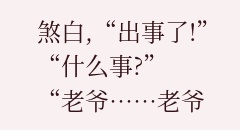煞白,“出事了!”
“什么事?”
“老爷……老爷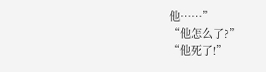他……”
“他怎么了?”
“他死了!”